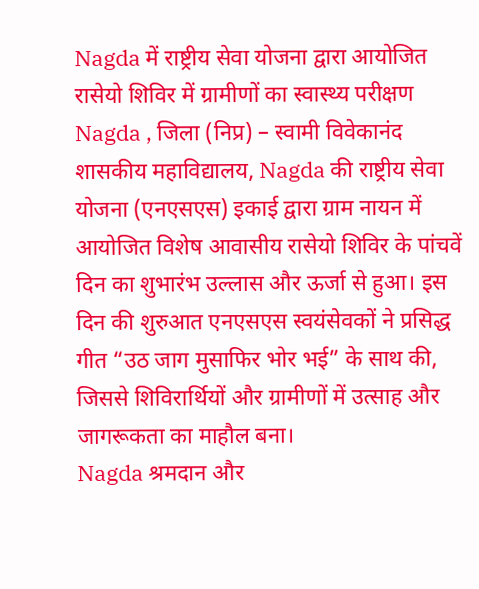Nagda में राष्ट्रीय सेवा योजना द्वारा आयोजित रासेयो शिविर में ग्रामीणों का स्वास्थ्य परीक्षण
Nagda , जिला (निप्र) – स्वामी विवेकानंद शासकीय महाविद्यालय, Nagda की राष्ट्रीय सेवा योजना (एनएसएस) इकाई द्वारा ग्राम नायन में आयोजित विशेष आवासीय रासेयो शिविर के पांचवें दिन का शुभारंभ उल्लास और ऊर्जा से हुआ। इस दिन की शुरुआत एनएसएस स्वयंसेवकों ने प्रसिद्ध गीत “उठ जाग मुसाफिर भोर भई” के साथ की, जिससे शिविरार्थियों और ग्रामीणों में उत्साह और जागरूकता का माहौल बना।
Nagda श्रमदान और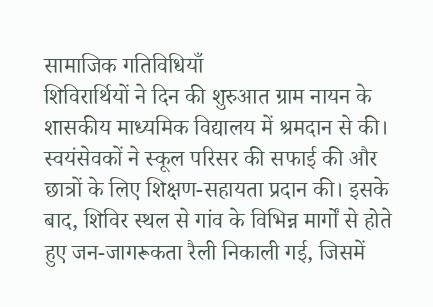सामाजिक गतिविधियाँ
शिविरार्थियों ने दिन की शुरुआत ग्राम नायन के शासकीय माध्यमिक विद्यालय में श्रमदान से की। स्वयंसेवकों ने स्कूल परिसर की सफाई की और छात्रों के लिए शिक्षण-सहायता प्रदान की। इसके बाद, शिविर स्थल से गांव के विभिन्न मार्गों से होते हुए जन-जागरूकता रैली निकाली गई, जिसमें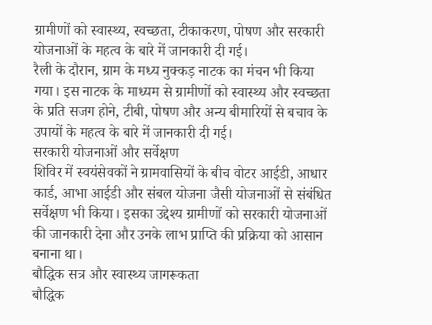ग्रामीणों को स्वास्थ्य, स्वच्छता, टीकाकरण, पोषण और सरकारी योजनाओं के महत्व के बारे में जानकारी दी गई।
रैली के दौरान, ग्राम के मध्य नुक्कड़ नाटक का मंचन भी किया गया। इस नाटक के माध्यम से ग्रामीणों को स्वास्थ्य और स्वच्छता के प्रति सजग होने, टीबी, पोषण और अन्य बीमारियों से बचाव के उपायों के महत्व के बारे में जानकारी दी गई।
सरकारी योजनाओं और सर्वेक्षण
शिविर में स्वयंसेवकों ने ग्रामवासियों के बीच वोटर आईडी, आधार कार्ड, आभा आईडी और संबल योजना जैसी योजनाओं से संबंधित सर्वेक्षण भी किया। इसका उद्देश्य ग्रामीणों को सरकारी योजनाओं की जानकारी देना और उनके लाभ प्राप्ति की प्रक्रिया को आसान बनाना था।
बौद्धिक सत्र और स्वास्थ्य जागरूकता
बौद्धिक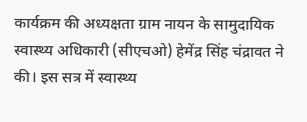कार्यक्रम की अध्यक्षता ग्राम नायन के सामुदायिक स्वास्थ्य अधिकारी (सीएचओ) हेमेंद्र सिंह चंद्रावत ने की। इस सत्र में स्वास्थ्य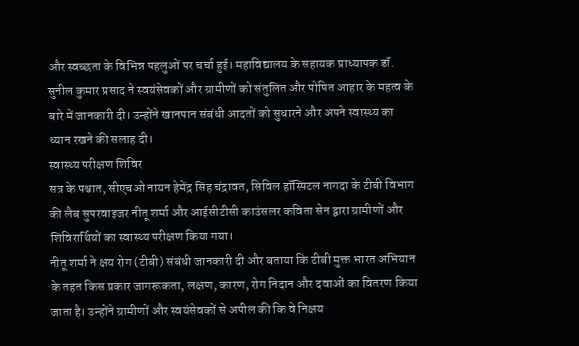और स्वच्छता के विभिन्न पहलुओं पर चर्चा हुई। महाविद्यालय के सहायक प्राध्यापक डॉ. सुनील कुमार प्रसाद ने स्वयंसेवकों और ग्रामीणों को संतुलित और पोषित आहार के महत्व के बारे में जानकारी दी। उन्होंने खानपान संबंधी आदतों को सुधारने और अपने स्वास्थ्य का ध्यान रखने की सलाह दी।
स्वास्थ्य परीक्षण शिविर
सत्र के पश्चात, सीएचओ नायन हेमेंद्र सिंह चंद्रावत, सिविल हॉस्पिटल नागदा के टीबी विभाग की लैब सुपरवाइजर नीतू शर्मा और आईसीटीसी काउंसलर कविता सेन द्वारा ग्रामीणों और शिविरार्थियों का स्वास्थ्य परीक्षण किया गया।
नीतू शर्मा ने क्षय रोग (टीबी) संबंधी जानकारी दी और बताया कि टीबी मुक्त भारत अभियान के तहत किस प्रकार जागरूकता, लक्षण, कारण, रोग निदान और दवाओं का वितरण किया जाता है। उन्होंने ग्रामीणों और स्वयंसेवकों से अपील की कि वे निक्षय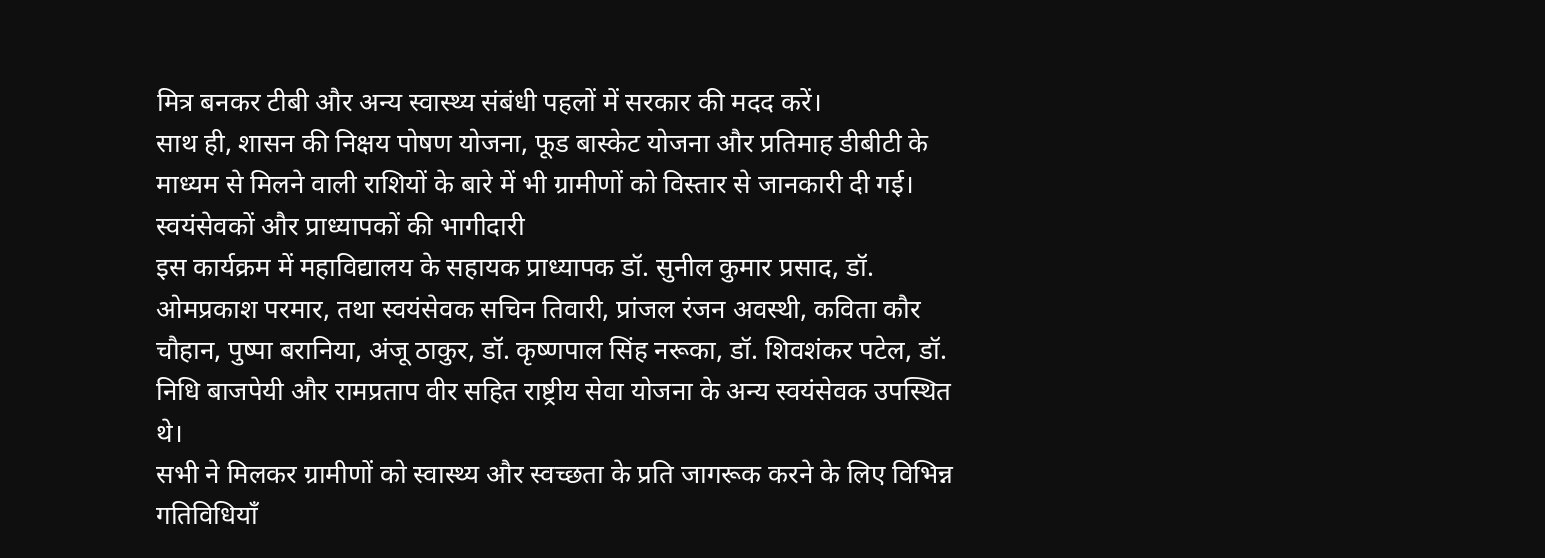मित्र बनकर टीबी और अन्य स्वास्थ्य संबंधी पहलों में सरकार की मदद करें।
साथ ही, शासन की निक्षय पोषण योजना, फूड बास्केट योजना और प्रतिमाह डीबीटी के माध्यम से मिलने वाली राशियों के बारे में भी ग्रामीणों को विस्तार से जानकारी दी गई।
स्वयंसेवकों और प्राध्यापकों की भागीदारी
इस कार्यक्रम में महाविद्यालय के सहायक प्राध्यापक डॉ. सुनील कुमार प्रसाद, डॉ. ओमप्रकाश परमार, तथा स्वयंसेवक सचिन तिवारी, प्रांजल रंजन अवस्थी, कविता कौर चौहान, पुष्पा बरानिया, अंजू ठाकुर, डॉ. कृष्णपाल सिंह नरूका, डॉ. शिवशंकर पटेल, डॉ. निधि बाजपेयी और रामप्रताप वीर सहित राष्ट्रीय सेवा योजना के अन्य स्वयंसेवक उपस्थित थे।
सभी ने मिलकर ग्रामीणों को स्वास्थ्य और स्वच्छता के प्रति जागरूक करने के लिए विभिन्न गतिविधियाँ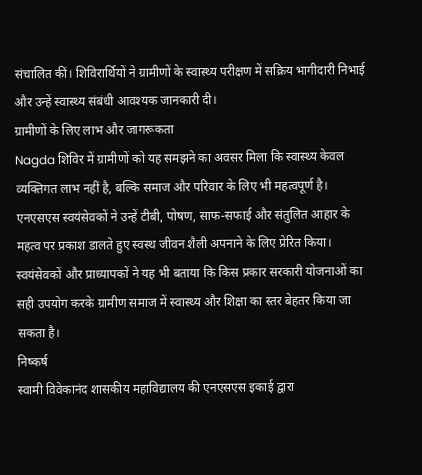संचालित कीं। शिविरार्थियों ने ग्रामीणों के स्वास्थ्य परीक्षण में सक्रिय भागीदारी निभाई और उन्हें स्वास्थ्य संबंधी आवश्यक जानकारी दी।
ग्रामीणों के लिए लाभ और जागरूकता
Nagda शिविर में ग्रामीणों को यह समझने का अवसर मिला कि स्वास्थ्य केवल व्यक्तिगत लाभ नहीं है, बल्कि समाज और परिवार के लिए भी महत्वपूर्ण है। एनएसएस स्वयंसेवकों ने उन्हें टीबी, पोषण, साफ-सफाई और संतुलित आहार के महत्व पर प्रकाश डालते हुए स्वस्थ जीवन शैली अपनाने के लिए प्रेरित किया।
स्वयंसेवकों और प्राध्यापकों ने यह भी बताया कि किस प्रकार सरकारी योजनाओं का सही उपयोग करके ग्रामीण समाज में स्वास्थ्य और शिक्षा का स्तर बेहतर किया जा सकता है।
निष्कर्ष
स्वामी विवेकानंद शासकीय महाविद्यालय की एनएसएस इकाई द्वारा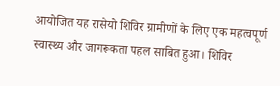आयोजित यह रासेयो शिविर ग्रामीणों के लिए एक महत्वपूर्ण स्वास्थ्य और जागरूकता पहल साबित हुआ। शिविर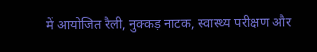में आयोजित रैली, नुक्कड़ नाटक, स्वास्थ्य परीक्षण और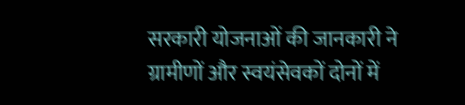सरकारी योजनाओं की जानकारी ने ग्रामीणों और स्वयंसेवकों दोनों में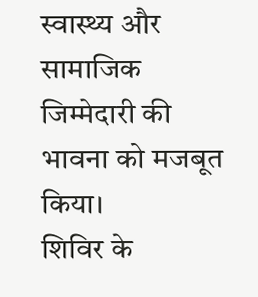स्वास्थ्य और सामाजिक जिम्मेदारी की भावना को मजबूत किया।
शिविर के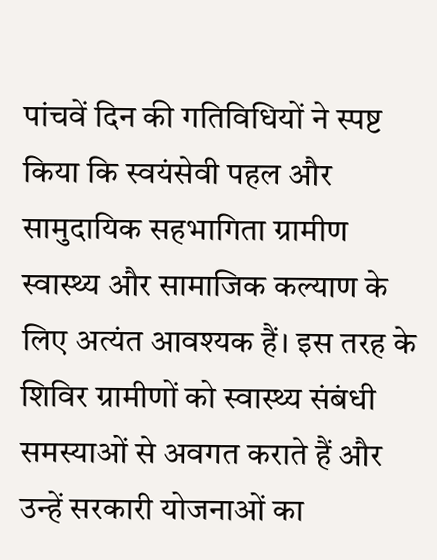पांचवें दिन की गतिविधियों ने स्पष्ट किया कि स्वयंसेवी पहल और सामुदायिक सहभागिता ग्रामीण स्वास्थ्य और सामाजिक कल्याण के लिए अत्यंत आवश्यक हैं। इस तरह के शिविर ग्रामीणों को स्वास्थ्य संबंधी समस्याओं से अवगत कराते हैं और उन्हें सरकारी योजनाओं का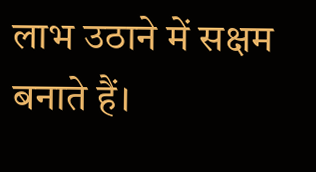लाभ उठाने में सक्षम बनाते हैं।